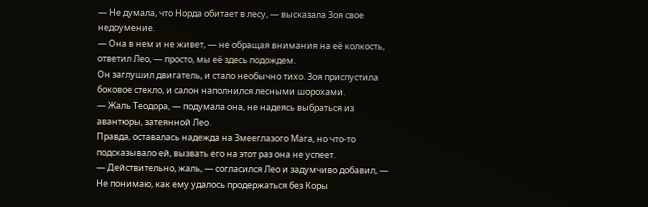— Не думала, что Норда обитает в лесу, — высказала Зоя свое недоумение.
— Она в нем и не живет, — не обращая внимания на её колкость, ответил Лео, — просто, мы её здесь подождем.
Он заглушил двигатель, и стало необычно тихо. Зоя приспустила боковое стекло, и салон наполнился лесными шорохами.
— Жаль Теодора, — подумала она, не надеясь выбраться из авантюры, затеянной Лео.
Правда, оставалась надежда на Змееглазого Мага, но что-то подсказывало ей, вызвать его на этот раз она не успеет.
— Действительно, жаль, — согласился Лео и задумчиво добавил, — Не понимаю, как ему удалось продержаться без Коры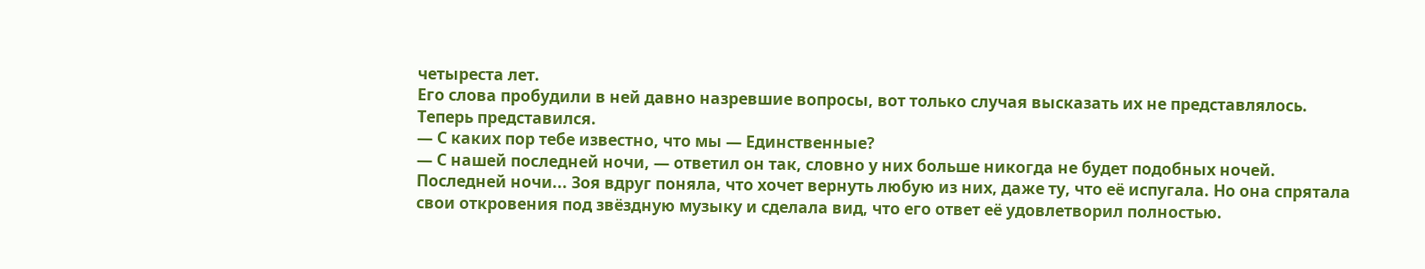четыреста лет.
Его слова пробудили в ней давно назревшие вопросы, вот только случая высказать их не представлялось. Теперь представился.
— С каких пор тебе известно, что мы — Единственные?
— С нашей последней ночи, — ответил он так, словно у них больше никогда не будет подобных ночей.
Последней ночи... Зоя вдруг поняла, что хочет вернуть любую из них, даже ту, что её испугала. Но она спрятала свои откровения под звёздную музыку и сделала вид, что его ответ её удовлетворил полностью.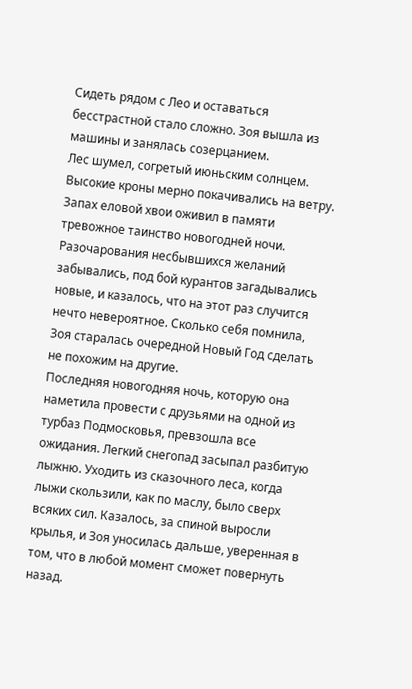Сидеть рядом с Лео и оставаться бесстрастной стало сложно. Зоя вышла из машины и занялась созерцанием.
Лес шумел, согретый июньским солнцем. Высокие кроны мерно покачивались на ветру. Запах еловой хвои оживил в памяти тревожное таинство новогодней ночи. Разочарования несбывшихся желаний забывались, под бой курантов загадывались новые, и казалось, что на этот раз случится нечто невероятное. Сколько себя помнила, Зоя старалась очередной Новый Год сделать не похожим на другие.
Последняя новогодняя ночь, которую она наметила провести с друзьями на одной из турбаз Подмосковья, превзошла все ожидания. Легкий снегопад засыпал разбитую лыжню. Уходить из сказочного леса, когда лыжи скользили, как по маслу, было сверх всяких сил. Казалось, за спиной выросли крылья, и Зоя уносилась дальше, уверенная в том, что в любой момент сможет повернуть назад.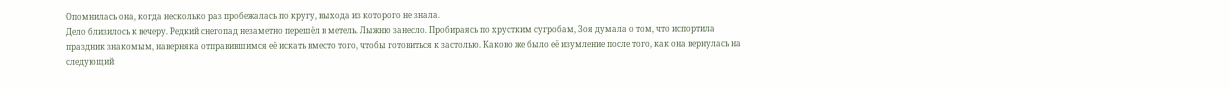Опомнилась она, когда несколько раз пробежалась по кругу, выхода из которого не знала.
Дело близилось к вечеру. Редкий снегопад незаметно перешёл в метель. Лыжню занесло. Пробираясь по хрустким сугробам, Зоя думала о том, что испортила праздник знакомым, наверняка отправившимся её искать вместо того, чтобы готовиться к застолью. Каково же было её изумление после того, как она вернулась на следующий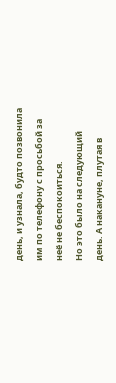день, и узнала, будто позвонила им по телефону с просьбой за неё не беспокоиться.
Но это было на следующий день. А накануне, плутая в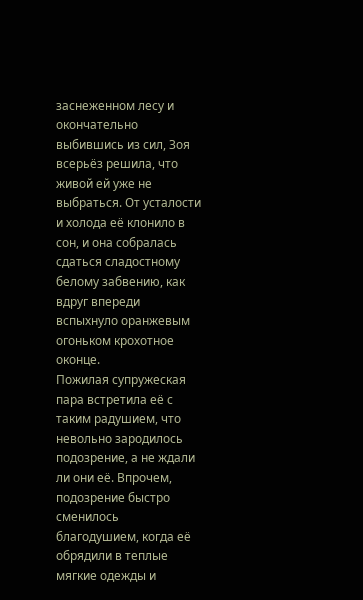заснеженном лесу и окончательно выбившись из сил, Зоя всерьёз решила, что живой ей уже не выбраться. От усталости и холода её клонило в сон, и она собралась сдаться сладостному белому забвению, как вдруг впереди вспыхнуло оранжевым огоньком крохотное оконце.
Пожилая супружеская пара встретила её с таким радушием, что невольно зародилось подозрение, а не ждали ли они её. Впрочем, подозрение быстро сменилось благодушием, когда её обрядили в теплые мягкие одежды и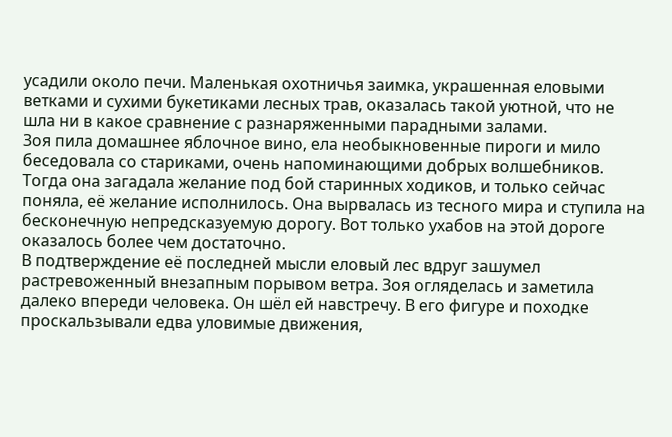усадили около печи. Маленькая охотничья заимка, украшенная еловыми ветками и сухими букетиками лесных трав, оказалась такой уютной, что не шла ни в какое сравнение с разнаряженными парадными залами.
Зоя пила домашнее яблочное вино, ела необыкновенные пироги и мило беседовала со стариками, очень напоминающими добрых волшебников. Тогда она загадала желание под бой старинных ходиков, и только сейчас поняла, её желание исполнилось. Она вырвалась из тесного мира и ступила на бесконечную непредсказуемую дорогу. Вот только ухабов на этой дороге оказалось более чем достаточно.
В подтверждение её последней мысли еловый лес вдруг зашумел растревоженный внезапным порывом ветра. Зоя огляделась и заметила далеко впереди человека. Он шёл ей навстречу. В его фигуре и походке проскальзывали едва уловимые движения,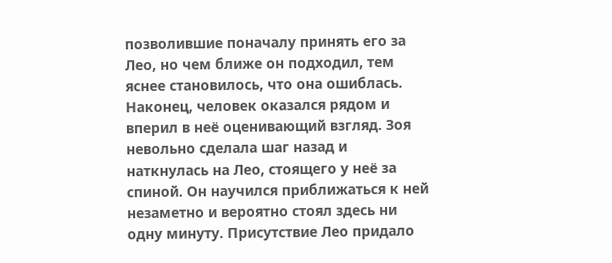позволившие поначалу принять его за Лео, но чем ближе он подходил, тем яснее становилось, что она ошиблась. Наконец, человек оказался рядом и вперил в неё оценивающий взгляд. Зоя невольно сделала шаг назад и наткнулась на Лео, стоящего у неё за спиной. Он научился приближаться к ней незаметно и вероятно стоял здесь ни одну минуту. Присутствие Лео придало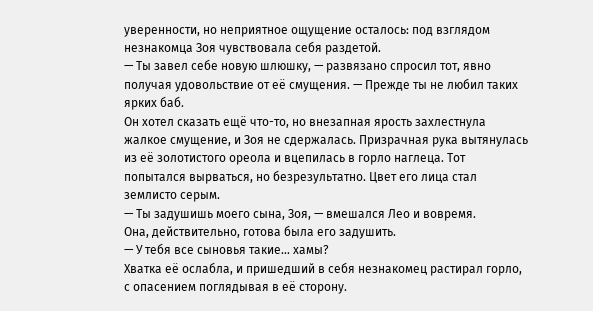уверенности, но неприятное ощущение осталось: под взглядом незнакомца Зоя чувствовала себя раздетой.
— Ты завел себе новую шлюшку, — развязано спросил тот, явно получая удовольствие от её смущения. — Прежде ты не любил таких ярких баб.
Он хотел сказать ещё что-то, но внезапная ярость захлестнула жалкое смущение, и Зоя не сдержалась. Призрачная рука вытянулась из её золотистого ореола и вцепилась в горло наглеца. Тот попытался вырваться, но безрезультатно. Цвет его лица стал землисто серым.
— Ты задушишь моего сына, Зоя, — вмешался Лео и вовремя.
Она, действительно, готова была его задушить.
— У тебя все сыновья такие... хамы?
Хватка её ослабла, и пришедший в себя незнакомец растирал горло, с опасением поглядывая в её сторону.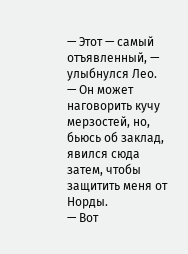— Этот — самый отъявленный, — улыбнулся Лео.
— Он может наговорить кучу мерзостей, но, бьюсь об заклад, явился сюда затем, чтобы защитить меня от Норды.
— Вот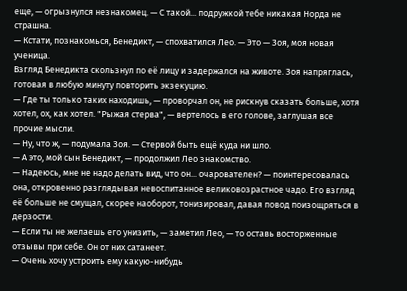еще, — огрызнулся незнакомец. — С такой... подружкой тебе никакая Норда не страшна.
— Кстати, познакомься, Бенедикт, — спохватился Лео. — Это — Зоя, моя новая ученица.
Взгляд Бенедикта скользнул по её лицу и задержался на животе. Зоя напряглась, готовая в любую минуту повторить экзекуцию.
— Где ты только таких находишь, — проворчал он, не рискнув сказать больше, хотя хотел, ох, как хотел. "Рыжая стерва", — вертелось в его голове, заглушая все прочие мысли.
— Ну, что ж, — подумала Зоя. — Стервой быть ещё куда ни шло.
— А это, мой сын Бенедикт, — продолжил Лео знакомство.
— Надеюсь, мне не надо делать вид, что он... очарователен? — поинтересовалась она, откровенно разглядывая невоспитанное великовозрастное чадо. Его взгляд её больше не смущал, скорее наоборот, тонизировал, давая повод поизощряться в дерзости.
— Если ты не желаешь его унизить, — заметил Лео, — то оставь восторженные отзывы при себе. Он от них сатанеет.
— Очень хочу устроить ему какую-нибудь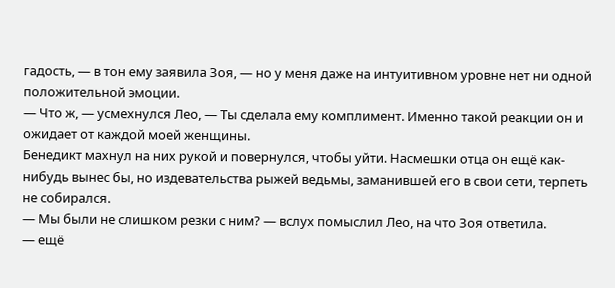гадость, — в тон ему заявила Зоя, — но у меня даже на интуитивном уровне нет ни одной положительной эмоции.
— Что ж, — усмехнулся Лео, — Ты сделала ему комплимент. Именно такой реакции он и ожидает от каждой моей женщины.
Бенедикт махнул на них рукой и повернулся, чтобы уйти. Насмешки отца он ещё как-нибудь вынес бы, но издевательства рыжей ведьмы, заманившей его в свои сети, терпеть не собирался.
— Мы были не слишком резки с ним? — вслух помыслил Лео, на что Зоя ответила.
— ещё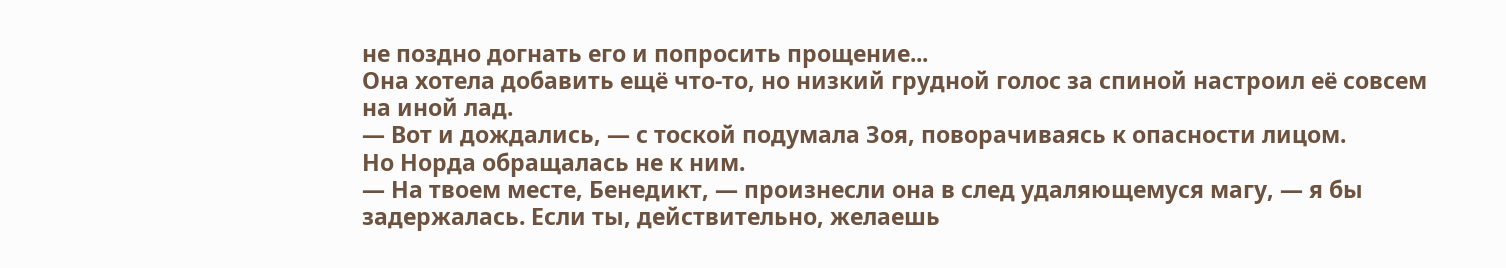не поздно догнать его и попросить прощение...
Она хотела добавить ещё что-то, но низкий грудной голос за спиной настроил её совсем на иной лад.
— Вот и дождались, — с тоской подумала Зоя, поворачиваясь к опасности лицом.
Но Норда обращалась не к ним.
— На твоем месте, Бенедикт, — произнесли она в след удаляющемуся магу, — я бы задержалась. Если ты, действительно, желаешь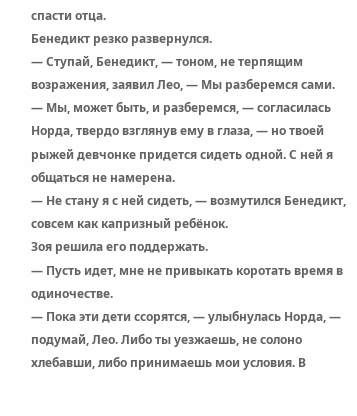спасти отца.
Бенедикт резко развернулся.
— Ступай, Бенедикт, — тоном, не терпящим возражения, заявил Лео, — Мы разберемся сами.
— Мы, может быть, и разберемся, — согласилась Норда, твердо взглянув ему в глаза, — но твоей рыжей девчонке придется сидеть одной. С ней я общаться не намерена.
— Не стану я с ней сидеть, — возмутился Бенедикт, совсем как капризный ребёнок.
Зоя решила его поддержать.
— Пусть идет, мне не привыкать коротать время в одиночестве.
— Пока эти дети ссорятся, — улыбнулась Норда, — подумай, Лео. Либо ты уезжаешь, не солоно хлебавши, либо принимаешь мои условия. В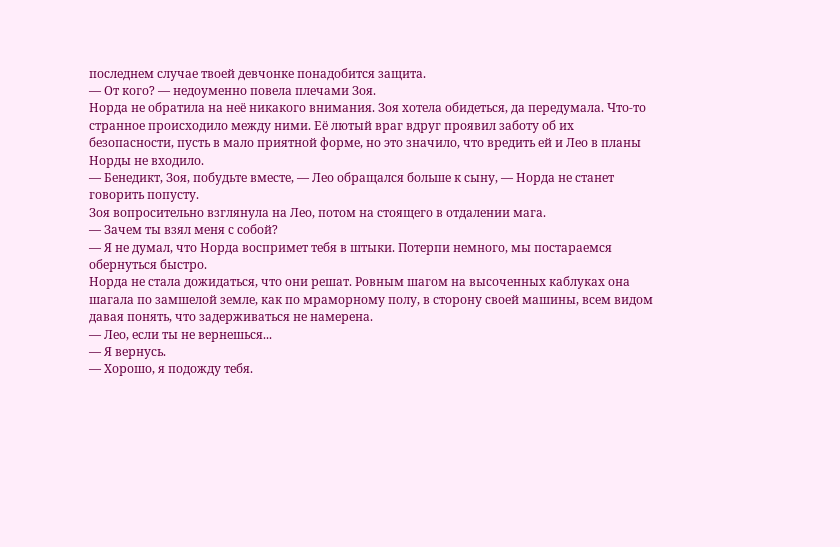последнем случае твоей девчонке понадобится защита.
— От кого? — недоуменно повела плечами Зоя.
Норда не обратила на неё никакого внимания. Зоя хотела обидеться, да передумала. Что-то странное происходило между ними. Её лютый враг вдруг проявил заботу об их безопасности, пусть в мало приятной форме, но это значило, что вредить ей и Лео в планы Норды не входило.
— Бенедикт, Зоя, побудьте вместе, — Лео обращался больше к сыну, — Норда не станет говорить попусту.
Зоя вопросительно взглянула на Лео, потом на стоящего в отдалении мага.
— Зачем ты взял меня с собой?
— Я не думал, что Норда воспримет тебя в штыки. Потерпи немного, мы постараемся обернуться быстро.
Норда не стала дожидаться, что они решат. Ровным шагом на высоченных каблуках она шагала по замшелой земле, как по мраморному полу, в сторону своей машины, всем видом давая понять, что задерживаться не намерена.
— Лео, если ты не вернешься...
— Я вернусь.
— Хорошо, я подожду тебя.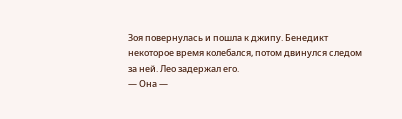Зоя повернулась и пошла к джипу. Бенедикт некоторое время колебался, потом двинулся следом за ней. Лео задержал его.
— Она —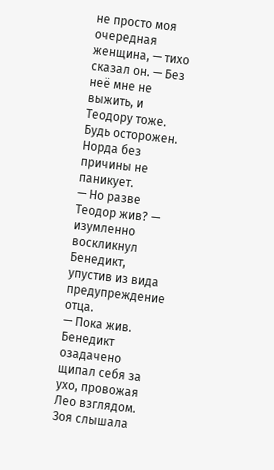не просто моя очередная женщина, — тихо сказал он. — Без неё мне не выжить, и Теодору тоже. Будь осторожен. Норда без причины не паникует.
— Но разве Теодор жив? — изумленно воскликнул Бенедикт, упустив из вида предупреждение отца.
— Пока жив.
Бенедикт озадачено щипал себя за ухо, провожая Лео взглядом.
Зоя слышала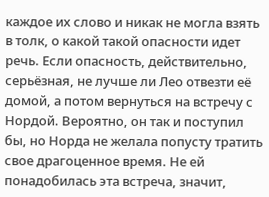каждое их слово и никак не могла взять в толк, о какой такой опасности идет речь. Если опасность, действительно, серьёзная, не лучше ли Лео отвезти её домой, а потом вернуться на встречу с Нордой. Вероятно, он так и поступил бы, но Норда не желала попусту тратить свое драгоценное время. Не ей понадобилась эта встреча, значит,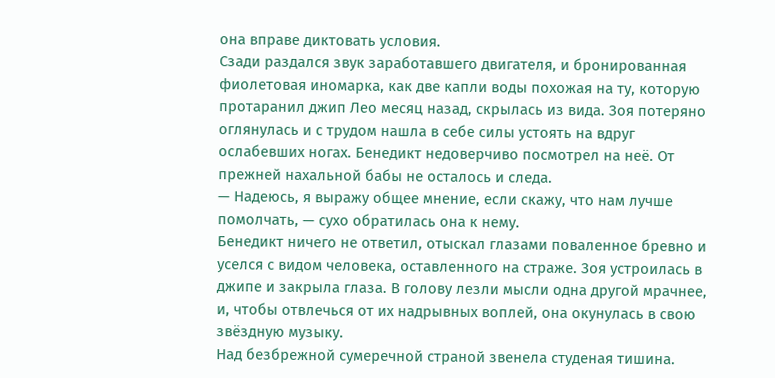она вправе диктовать условия.
Сзади раздался звук заработавшего двигателя, и бронированная фиолетовая иномарка, как две капли воды похожая на ту, которую протаранил джип Лео месяц назад, скрылась из вида. Зоя потеряно оглянулась и с трудом нашла в себе силы устоять на вдруг ослабевших ногах. Бенедикт недоверчиво посмотрел на неё. От прежней нахальной бабы не осталось и следа.
— Надеюсь, я выражу общее мнение, если скажу, что нам лучше помолчать, — сухо обратилась она к нему.
Бенедикт ничего не ответил, отыскал глазами поваленное бревно и уселся с видом человека, оставленного на страже. Зоя устроилась в джипе и закрыла глаза. В голову лезли мысли одна другой мрачнее, и, чтобы отвлечься от их надрывных воплей, она окунулась в свою звёздную музыку.
Над безбрежной сумеречной страной звенела студеная тишина.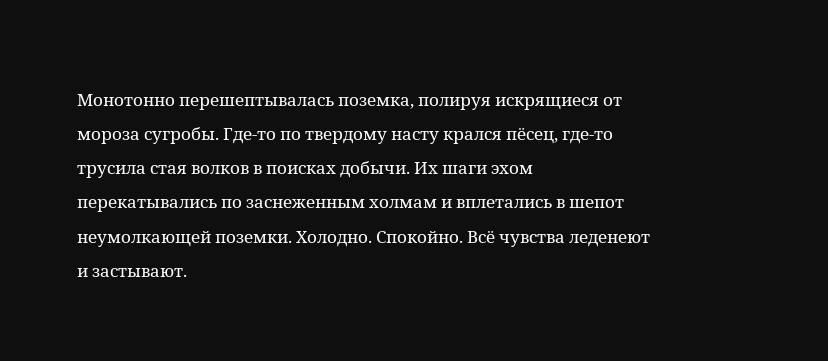Монотонно перешептывалась поземка, полируя искрящиеся от мороза сугробы. Где-то по твердому насту крался пёсец, где-то трусила стая волков в поисках добычи. Их шаги эхом перекатывались по заснеженным холмам и вплетались в шепот неумолкающей поземки. Холодно. Спокойно. Всё чувства леденеют и застывают.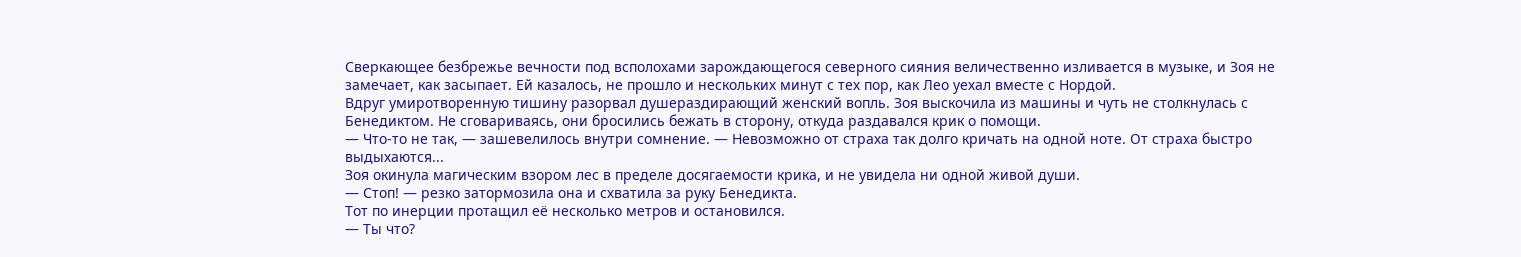Сверкающее безбрежье вечности под всполохами зарождающегося северного сияния величественно изливается в музыке, и Зоя не замечает, как засыпает. Ей казалось, не прошло и нескольких минут с тех пор, как Лео уехал вместе с Нордой.
Вдруг умиротворенную тишину разорвал душераздирающий женский вопль. Зоя выскочила из машины и чуть не столкнулась с Бенедиктом. Не сговариваясь, они бросились бежать в сторону, откуда раздавался крик о помощи.
— Что-то не так, — зашевелилось внутри сомнение. — Невозможно от страха так долго кричать на одной ноте. От страха быстро выдыхаются...
Зоя окинула магическим взором лес в пределе досягаемости крика, и не увидела ни одной живой души.
— Стоп! — резко затормозила она и схватила за руку Бенедикта.
Тот по инерции протащил её несколько метров и остановился.
— Ты что?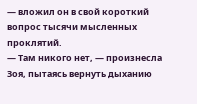— вложил он в свой короткий вопрос тысячи мысленных проклятий.
— Там никого нет, — произнесла Зоя, пытаясь вернуть дыханию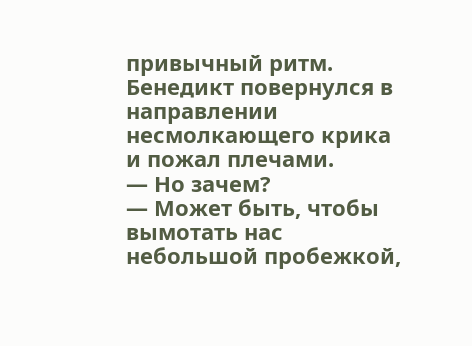привычный ритм. Бенедикт повернулся в направлении несмолкающего крика и пожал плечами.
— Но зачем?
— Может быть, чтобы вымотать нас небольшой пробежкой,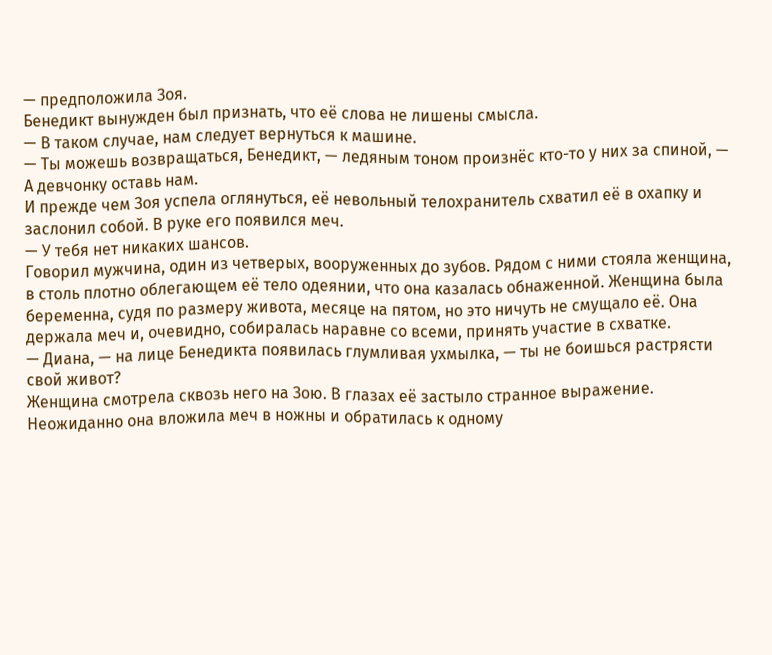— предположила Зоя.
Бенедикт вынужден был признать, что её слова не лишены смысла.
— В таком случае, нам следует вернуться к машине.
— Ты можешь возвращаться, Бенедикт, — ледяным тоном произнёс кто-то у них за спиной, — А девчонку оставь нам.
И прежде чем Зоя успела оглянуться, её невольный телохранитель схватил её в охапку и заслонил собой. В руке его появился меч.
— У тебя нет никаких шансов.
Говорил мужчина, один из четверых, вооруженных до зубов. Рядом с ними стояла женщина, в столь плотно облегающем её тело одеянии, что она казалась обнаженной. Женщина была беременна, судя по размеру живота, месяце на пятом, но это ничуть не смущало её. Она держала меч и, очевидно, собиралась наравне со всеми, принять участие в схватке.
— Диана, — на лице Бенедикта появилась глумливая ухмылка, — ты не боишься растрясти свой живот?
Женщина смотрела сквозь него на Зою. В глазах её застыло странное выражение. Неожиданно она вложила меч в ножны и обратилась к одному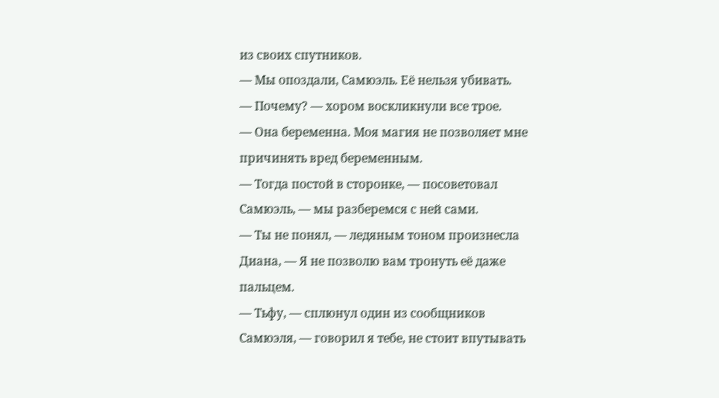из своих спутников.
— Мы опоздали, Самюэль. Её нельзя убивать.
— Почему? — хором воскликнули все трое.
— Она беременна. Моя магия не позволяет мне причинять вред беременным.
— Тогда постой в сторонке, — посоветовал Самюэль, — мы разберемся с ней сами.
— Ты не понял, — ледяным тоном произнесла Диана, — Я не позволю вам тронуть её даже пальцем.
— Тьфу, — сплюнул один из сообщников Самюэля, — говорил я тебе, не стоит впутывать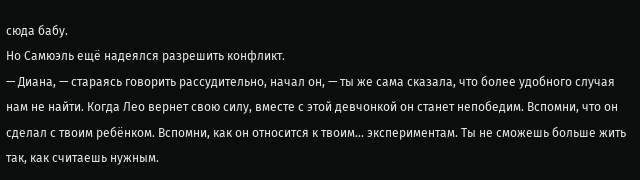сюда бабу.
Но Самюэль ещё надеялся разрешить конфликт.
— Диана, — стараясь говорить рассудительно, начал он, — ты же сама сказала, что более удобного случая нам не найти. Когда Лео вернет свою силу, вместе с этой девчонкой он станет непобедим. Вспомни, что он сделал с твоим ребёнком. Вспомни, как он относится к твоим... экспериментам. Ты не сможешь больше жить так, как считаешь нужным.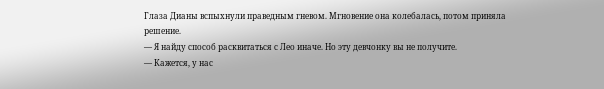Глаза Дианы вспыхнули праведным гневом. Мгновение она колебалась, потом приняла решение.
— Я найду способ расквитаться с Лео иначе. Но эту девчонку вы не получите.
— Кажется, у нас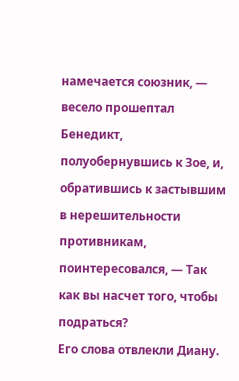намечается союзник, — весело прошептал Бенедикт, полуобернувшись к Зое, и, обратившись к застывшим в нерешительности противникам, поинтересовался, — Так как вы насчет того, чтобы подраться?
Его слова отвлекли Диану.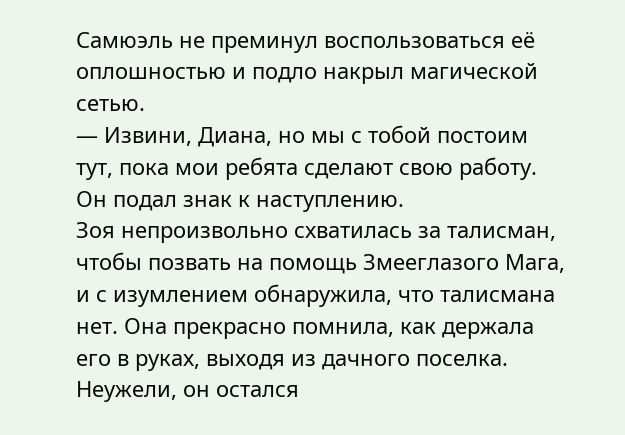Самюэль не преминул воспользоваться её оплошностью и подло накрыл магической сетью.
— Извини, Диана, но мы с тобой постоим тут, пока мои ребята сделают свою работу.
Он подал знак к наступлению.
Зоя непроизвольно схватилась за талисман, чтобы позвать на помощь Змееглазого Мага, и с изумлением обнаружила, что талисмана нет. Она прекрасно помнила, как держала его в руках, выходя из дачного поселка. Неужели, он остался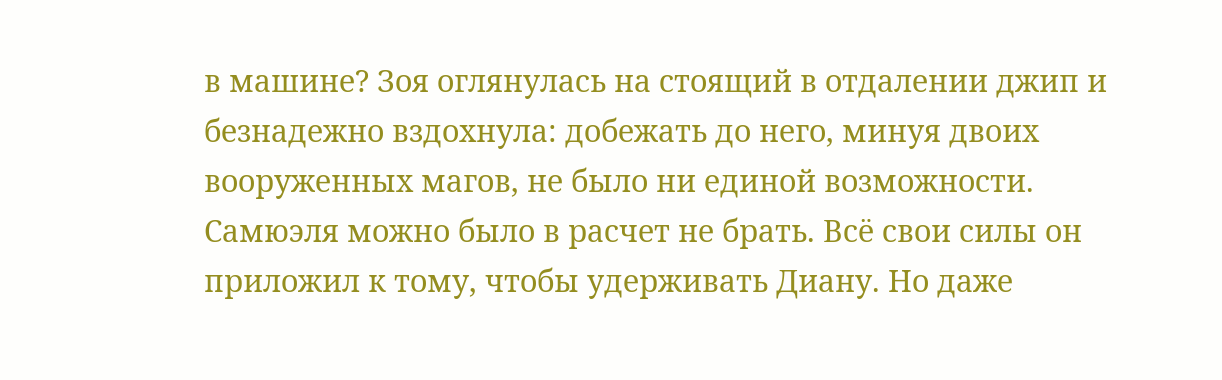в машине? Зоя оглянулась на стоящий в отдалении джип и безнадежно вздохнула: добежать до него, минуя двоих вооруженных магов, не было ни единой возможности. Самюэля можно было в расчет не брать. Всё свои силы он приложил к тому, чтобы удерживать Диану. Но даже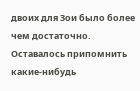двоих для Зои было более чем достаточно. Оставалось припомнить какие-нибудь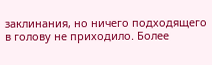заклинания, но ничего подходящего в голову не приходило. Более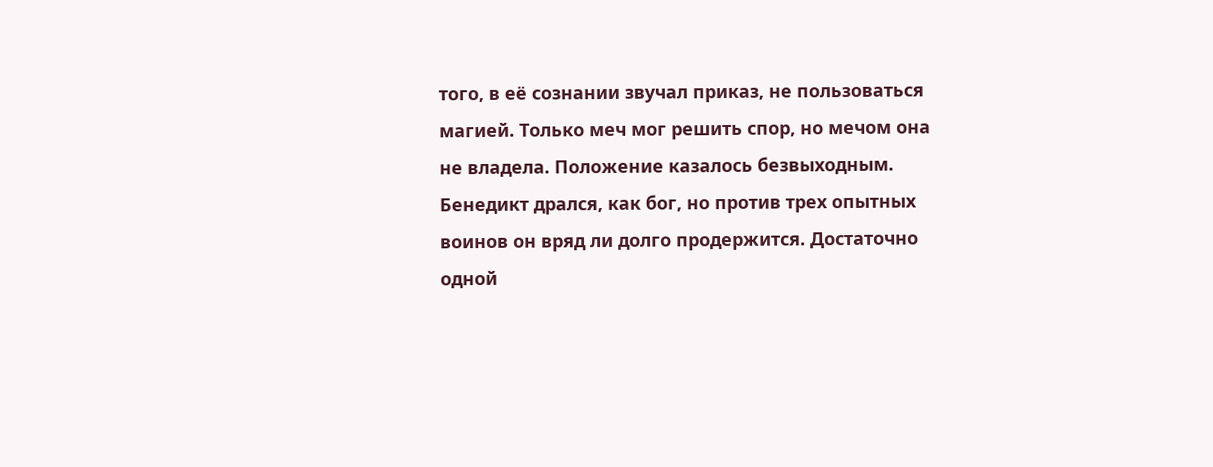того, в её сознании звучал приказ, не пользоваться магией. Только меч мог решить спор, но мечом она не владела. Положение казалось безвыходным. Бенедикт дрался, как бог, но против трех опытных воинов он вряд ли долго продержится. Достаточно одной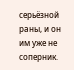серьёзной раны, и он им уже не соперник.